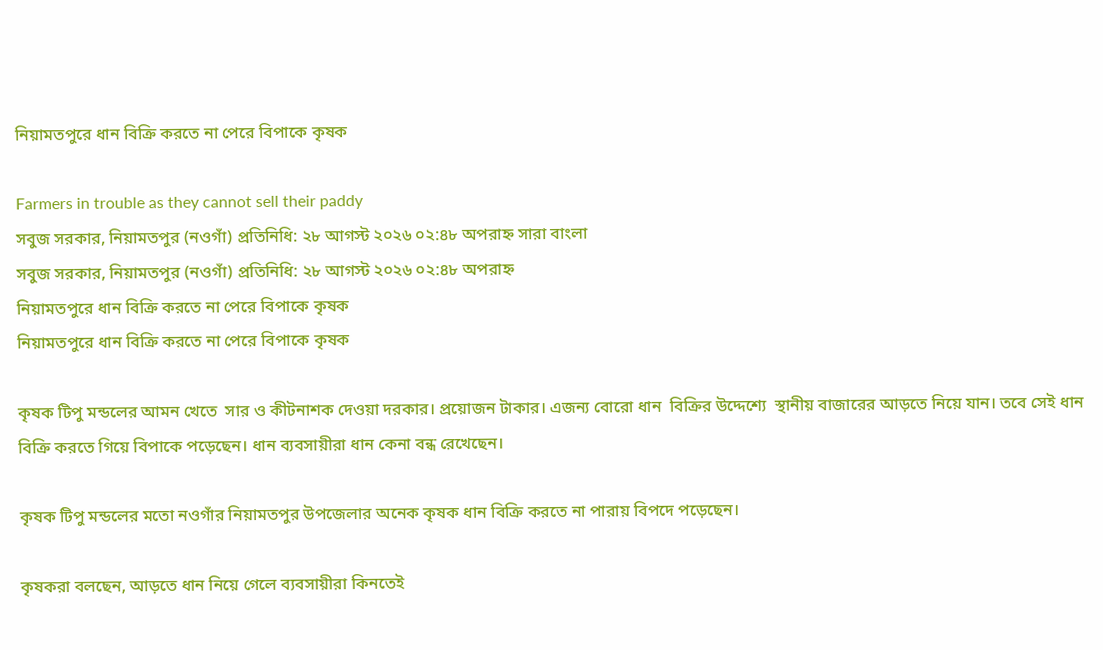নিয়ামতপুরে ধান বিক্রি করতে না পেরে বিপাকে কৃষক

Farmers in trouble as they cannot sell their paddy
সবুজ সরকার, নিয়ামতপুর (নওগাঁ) প্রতিনিধি: ২৮ আগস্ট ২০২৬ ০২:৪৮ অপরাহ্ন সারা বাংলা
সবুজ সরকার, নিয়ামতপুর (নওগাঁ) প্রতিনিধি: ২৮ আগস্ট ২০২৬ ০২:৪৮ অপরাহ্ন
নিয়ামতপুরে ধান বিক্রি করতে না পেরে বিপাকে কৃষক
নিয়ামতপুরে ধান বিক্রি করতে না পেরে বিপাকে কৃষক

কৃষক টিপু মন্ডলের আমন খেতে  সার ও কীটনাশক দেওয়া দরকার। প্রয়োজন টাকার। এজন্য বোরো ধান  বিক্রির উদ্দেশ্যে  স্থানীয় বাজারের আড়তে নিয়ে যান। তবে সেই ধান বিক্রি করতে গিয়ে বিপাকে পড়েছেন। ধান ব্যবসায়ীরা ধান কেনা বন্ধ রেখেছেন।

কৃষক টিপু মন্ডলের মতো নওগাঁর নিয়ামতপুর উপজেলার অনেক কৃষক ধান বিক্রি করতে না পারায় বিপদে পড়েছেন।

কৃষকরা বলছেন, আড়তে ধান নিয়ে গেলে ব্যবসায়ীরা কিনতেই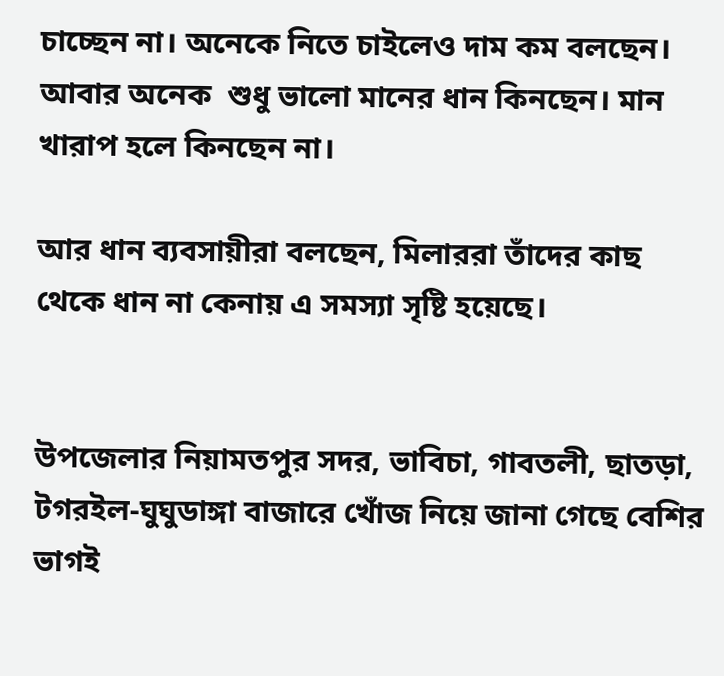চাচ্ছেন না। অনেকে নিতে চাইলেও দাম কম বলছেন। আবার অনেক  শুধু ভালো মানের ধান কিনছেন। মান খারাপ হলে কিনছেন না।

আর ধান ব্যবসায়ীরা বলছেন, মিলাররা তাঁদের কাছ থেকে ধান না কেনায় এ সমস্যা সৃষ্টি হয়েছে।


উপজেলার নিয়ামতপুর সদর, ভাবিচা, গাবতলী, ছাতড়া, টগরইল-ঘুঘুডাঙ্গা বাজারে খোঁজ নিয়ে জানা গেছে বেশির ভাগই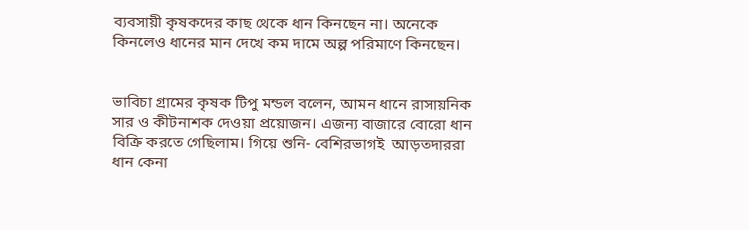ব্যবসায়ী কৃষকদের কাছ থেকে ধান কিনছেন না। অনেকে কিনলেও ধানের মান দেখে কম দামে অল্প পরিমাণে কিনছেন।


ভাবিচা গ্রামের কৃষক টিপু মন্ডল বলেন, আমন ধানে রাসায়নিক সার ও কীটনাশক দেওয়া প্রয়োজন। এজন্য বাজারে বোরো ধান বিক্রি করতে গেছিলাম। গিয়ে শুনি- বেশিরভাগই  আড়তদাররা ধান কেনা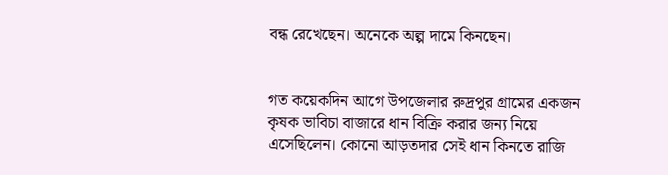বন্ধ রেখেছেন। অনেকে অল্প দামে কিনছেন।


গত কয়েকদিন আগে উপজেলার রুদ্রপুর গ্রামের একজন কৃষক ভাবিচা বাজারে ধান বিক্রি করার জন্য নিয়ে এসেছিলেন। কোনো আড়তদার সেই ধান কিনতে রাজি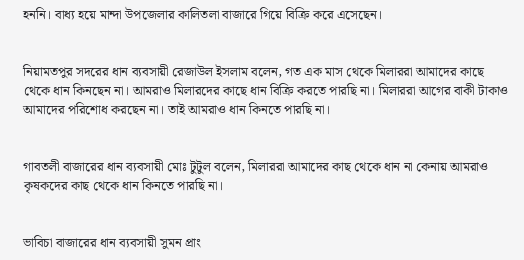হননি। বাধ্য হয়ে মান্দা উপজেলার কালিতলা বাজারে গিয়ে বিক্রি করে এসেছেন।


নিয়ামতপুর সদরের ধান ব্যবসায়ী রেজাউল ইসলাম বলেন, গত এক মাস থেকে মিলাররা আমাদের কাছে থেকে ধান কিনছেন না। আমরাও মিলারদের কাছে ধান বিক্রি করতে পারছি না। মিলাররা আগের বাকী টাকাও আমাদের পরিশোধ করছেন না। তাই আমরাও ধান কিনতে পারছি না।


গাবতলী বাজারের ধান ব্যবসায়ী মোঃ টুটুল বলেন, মিলাররা আমাদের কাছ থেকে ধান না কেনায় আমরাও কৃষকদের কাছ থেকে ধান কিনতে পারছি না।


ভাবিচা বাজারের ধান ব্যবসায়ী সুমন প্রাং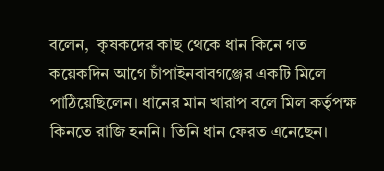বলেন,  কৃষকদের কাছ থেকে ধান কিনে গত কয়েকদিন আগে চাঁপাইনবাবগঞ্জের একটি মিলে পাঠিয়েছিলেন। ধানের মান খারাপ বলে মিল কর্তৃপক্ষ কিনতে রাজি হননি। তিনি ধান ফেরত এনেছেন।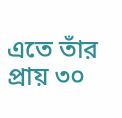এতে তাঁর প্রায় ৩০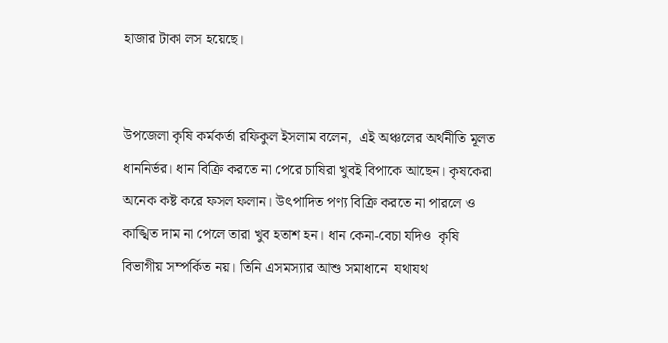হাজার টাকা লস হয়েছে।


উপজেলা কৃষি কর্মকর্তা রফিকুল ইসলাম বলেন,  এই অঞ্চলের অর্থনীতি মূলত ধাননির্ভর। ধান বিক্রি করতে না পেরে চাষিরা খুবই বিপাকে আছেন। কৃষকেরা অনেক কষ্ট করে ফসল ফলান। উৎপাদিত পণ্য বিক্রি করতে না পারলে ও কাঙ্খিত দাম না পেলে তারা খুব হতাশ হন। ধান কেনা-বেচা যদিও  কৃষি বিভাগীয় সম্পর্কিত নয়। তিনি এসমস্যার আশু সমাধানে  যথাযথ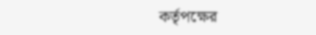কর্তৃপক্ষের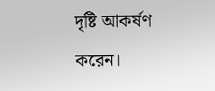দৃষ্টি আকর্ষণ করেন।